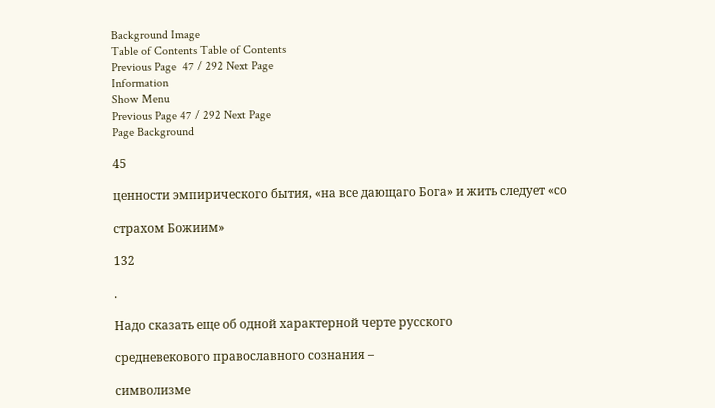Background Image
Table of Contents Table of Contents
Previous Page  47 / 292 Next Page
Information
Show Menu
Previous Page 47 / 292 Next Page
Page Background

45

ценности эмпирического бытия, «на все дающаго Бога» и жить следует «со

страхом Божиим»

132

.

Надо сказать еще об одной характерной черте русского

средневекового православного сознания –

символизме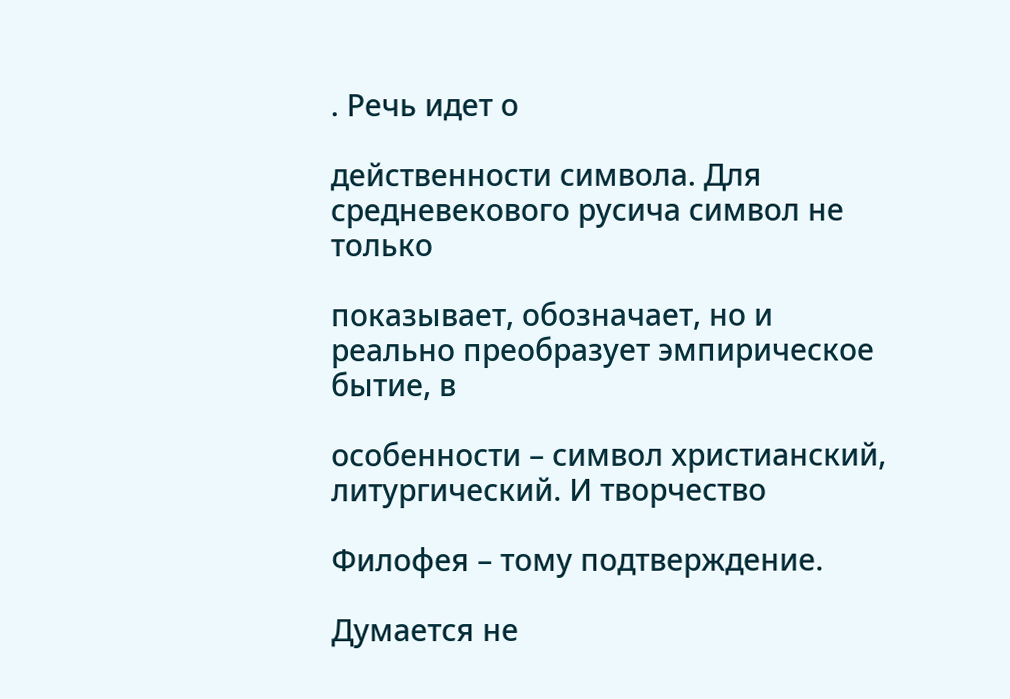. Речь идет о

действенности символа. Для средневекового русича символ не только

показывает, обозначает, но и реально преобразует эмпирическое бытие, в

особенности – символ христианский, литургический. И творчество

Филофея – тому подтверждение.

Думается не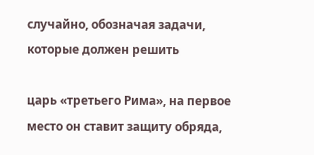случайно, обозначая задачи, которые должен решить

царь «третьего Рима», на первое место он ставит защиту обряда,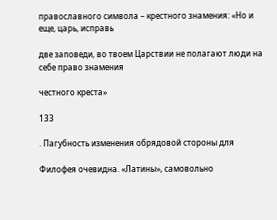православного символа – крестного знамения: «Но и еще, царь, исправь

две заповеди, во твоем Царствии не полагают люди на себе право знамения

честного креста»

133

. Пагубность изменения обрядовой стороны для

Филофея очевидна. «Латины», самовольно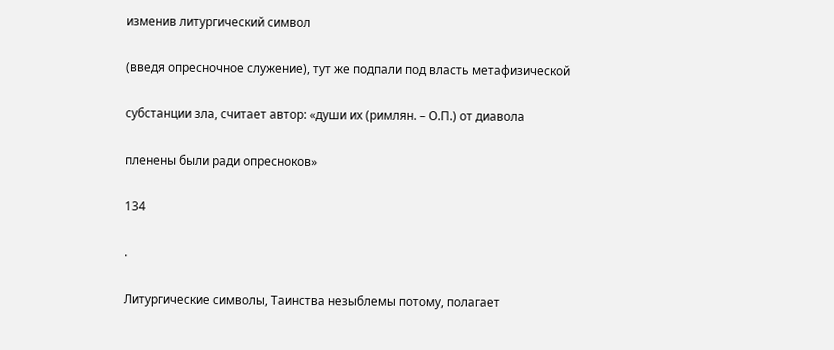изменив литургический символ

(введя опресночное служение), тут же подпали под власть метафизической

субстанции зла, считает автор: «души их (римлян. – О.П.) от диавола

пленены были ради опресноков»

134

.

Литургические символы, Таинства незыблемы потому, полагает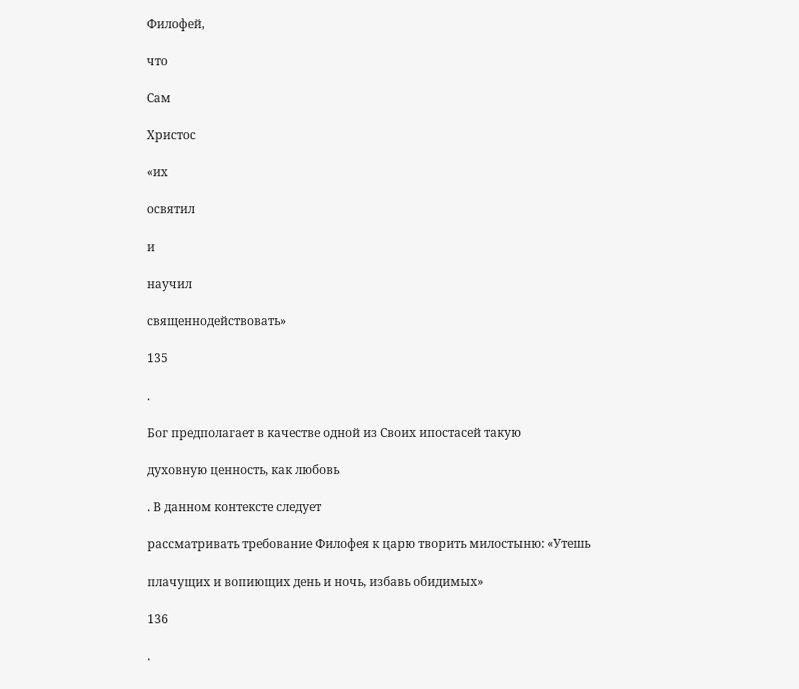Филофей,

что

Сам

Христос

«их

освятил

и

научил

священнодействовать»

135

.

Бог предполагает в качестве одной из Своих ипостасей такую

духовную ценность, как любовь

. В данном контексте следует

рассматривать требование Филофея к царю творить милостыню: «Утешь

плачущих и вопиющих день и ночь, избавь обидимых»

136

.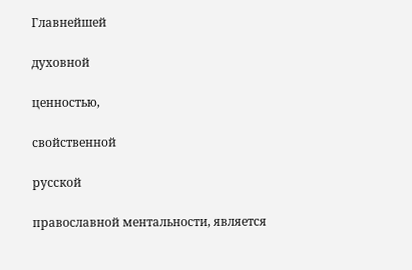Главнейшей

духовной

ценностью,

свойственной

русской

православной ментальности, является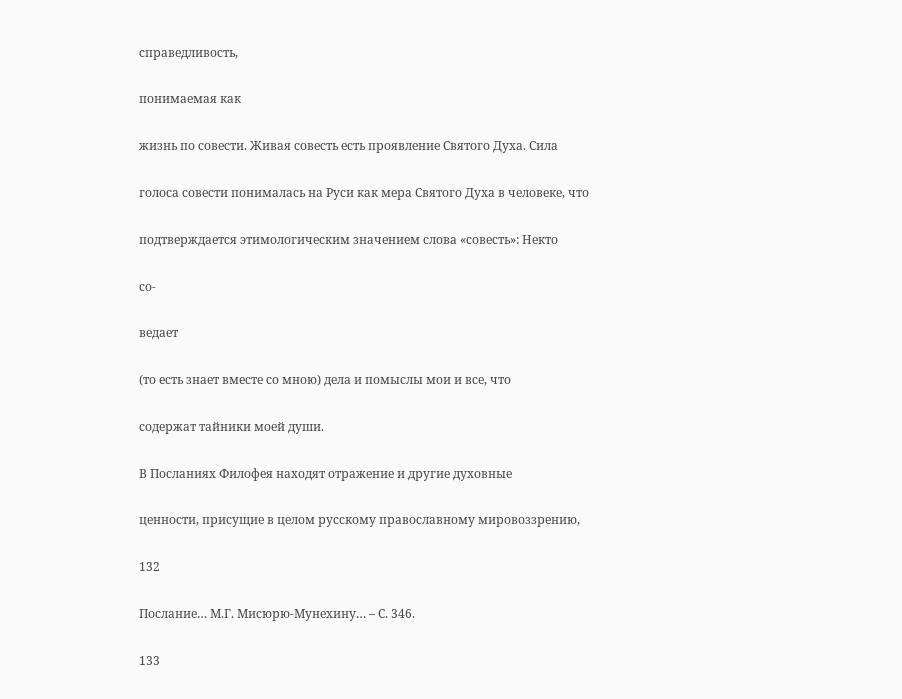справедливость,

понимаемая как

жизнь по совести. Живая совесть есть проявление Святого Духа. Сила

голоса совести понималась на Руси как мера Святого Духа в человеке, что

подтверждается этимологическим значением слова «совесть»: Некто

со-

ведает

(то есть знает вместе со мною) дела и помыслы мои и все, что

содержат тайники моей души.

В Посланиях Филофея находят отражение и другие духовные

ценности, присущие в целом русскому православному мировоззрению,

132

Послание… М.Г. Мисюрю-Мунехину… – С. 346.

133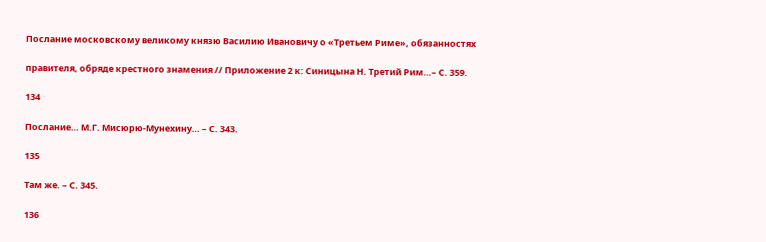Послание московскому великому князю Василию Ивановичу о «Третьем Риме», обязанностях

правителя, обряде крестного знамения // Приложение 2 к: Синицына Н. Третий Рим…– С. 359.

134

Послание… М.Г. Мисюрю-Мунехину… – С. 343.

135

Там же. – С. 345.

136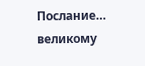Послание… великому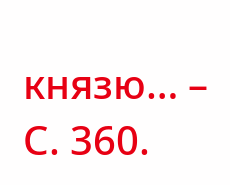князю… – С. 360.